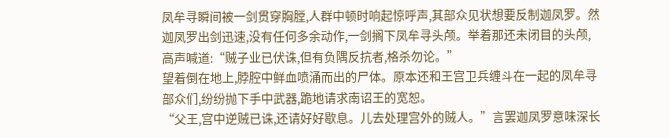凤牟寻瞬间被一剑贯穿胸膛,人群中顿时响起惊呼声,其部众见状想要反制迦凤罗。然迦凤罗出剑迅速,没有任何多余动作,一剑搁下凤牟寻头颅。举着那还未闭目的头颅,高声喊道:“贼子业已伏诛,但有负隅反抗者,格杀勿论。”
望着倒在地上,脖腔中鲜血喷涌而出的尸体。原本还和王宫卫兵缠斗在一起的凤牟寻部众们,纷纷抛下手中武器,跪地请求南诏王的宽恕。
“父王,宫中逆贼已诛,还请好好歇息。儿去处理宫外的贼人。”言罢迦凤罗意味深长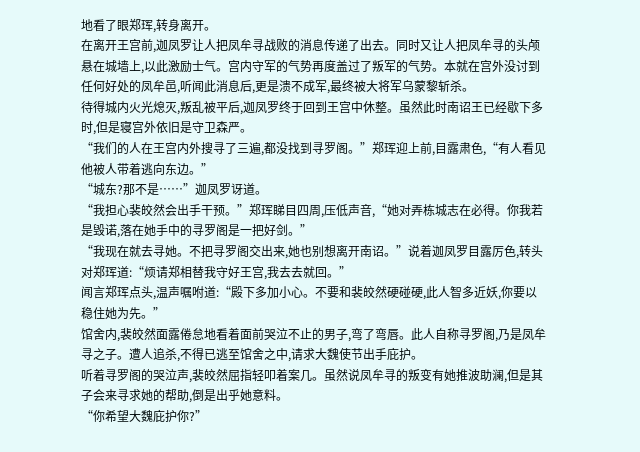地看了眼郑珲,转身离开。
在离开王宫前,迦凤罗让人把凤牟寻战败的消息传递了出去。同时又让人把凤牟寻的头颅悬在城墙上,以此激励士气。宫内守军的气势再度盖过了叛军的气势。本就在宫外没讨到任何好处的凤牟邑,听闻此消息后,更是溃不成军,最终被大将军乌蒙黎斩杀。
待得城内火光熄灭,叛乱被平后,迦凤罗终于回到王宫中休整。虽然此时南诏王已经歇下多时,但是寝宫外依旧是守卫森严。
“我们的人在王宫内外搜寻了三遍,都没找到寻罗阁。”郑珲迎上前,目露肃色,“有人看见他被人带着逃向东边。”
“城东?那不是……”迦凤罗讶道。
“我担心裴皎然会出手干预。”郑珲睇目四周,压低声音,“她对弄栋城志在必得。你我若是毁诺,落在她手中的寻罗阁是一把好剑。”
“我现在就去寻她。不把寻罗阁交出来,她也别想离开南诏。”说着迦凤罗目露厉色,转头对郑珲道:“烦请郑相替我守好王宫,我去去就回。”
闻言郑珲点头,温声嘱咐道:“殿下多加小心。不要和裴皎然硬碰硬,此人智多近妖,你要以稳住她为先。”
馆舍内,裴皎然面露倦怠地看着面前哭泣不止的男子,弯了弯唇。此人自称寻罗阁,乃是凤牟寻之子。遭人追杀,不得已逃至馆舍之中,请求大魏使节出手庇护。
听着寻罗阁的哭泣声,裴皎然屈指轻叩着案几。虽然说凤牟寻的叛变有她推波助澜,但是其子会来寻求她的帮助,倒是出乎她意料。
“你希望大魏庇护你?”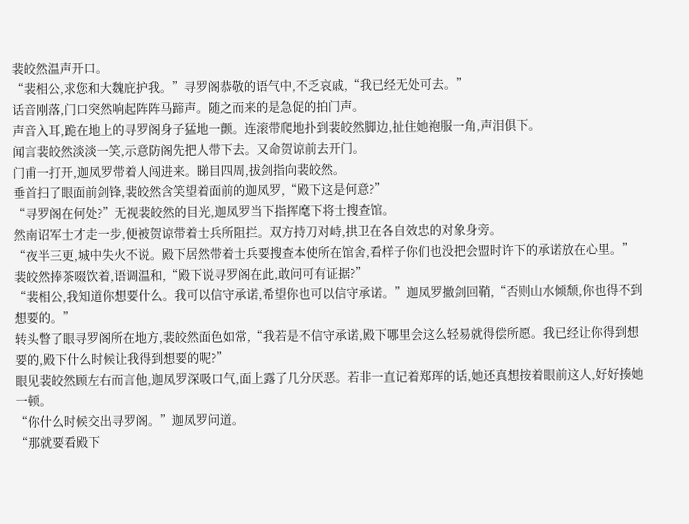裴皎然温声开口。
“裴相公,求您和大魏庇护我。”寻罗阁恭敬的语气中,不乏哀戚,“我已经无处可去。”
话音刚落,门口突然响起阵阵马蹄声。随之而来的是急促的拍门声。
声音入耳,跪在地上的寻罗阁身子猛地一颤。连滚带爬地扑到裴皎然脚边,扯住她袍服一角,声泪俱下。
闻言裴皎然淡淡一笑,示意防阁先把人带下去。又命贺谅前去开门。
门甫一打开,迦凤罗带着人闯进来。睇目四周,拔剑指向裴皎然。
垂首扫了眼面前剑锋,裴皎然含笑望着面前的迦凤罗,“殿下这是何意?”
“寻罗阁在何处?”无视裴皎然的目光,迦凤罗当下指挥麾下将士搜查馆。
然南诏军士才走一步,便被贺谅带着士兵所阻拦。双方持刀对峙,拱卫在各自效忠的对象身旁。
“夜半三更,城中失火不说。殿下居然带着士兵要搜查本使所在馆舍,看样子你们也没把会盟时许下的承诺放在心里。”裴皎然捧茶啜饮着,语调温和,“殿下说寻罗阁在此,敢问可有证据?”
“裴相公,我知道你想要什么。我可以信守承诺,希望你也可以信守承诺。”迦凤罗撤剑回鞘,“否则山水倾颓,你也得不到想要的。”
转头瞥了眼寻罗阁所在地方,裴皎然面色如常,“我若是不信守承诺,殿下哪里会这么轻易就得偿所愿。我已经让你得到想要的,殿下什么时候让我得到想要的呢?”
眼见裴皎然顾左右而言他,迦凤罗深吸口气,面上露了几分厌恶。若非一直记着郑珲的话,她还真想按着眼前这人,好好揍她一顿。
“你什么时候交出寻罗阁。”迦凤罗问道。
“那就要看殿下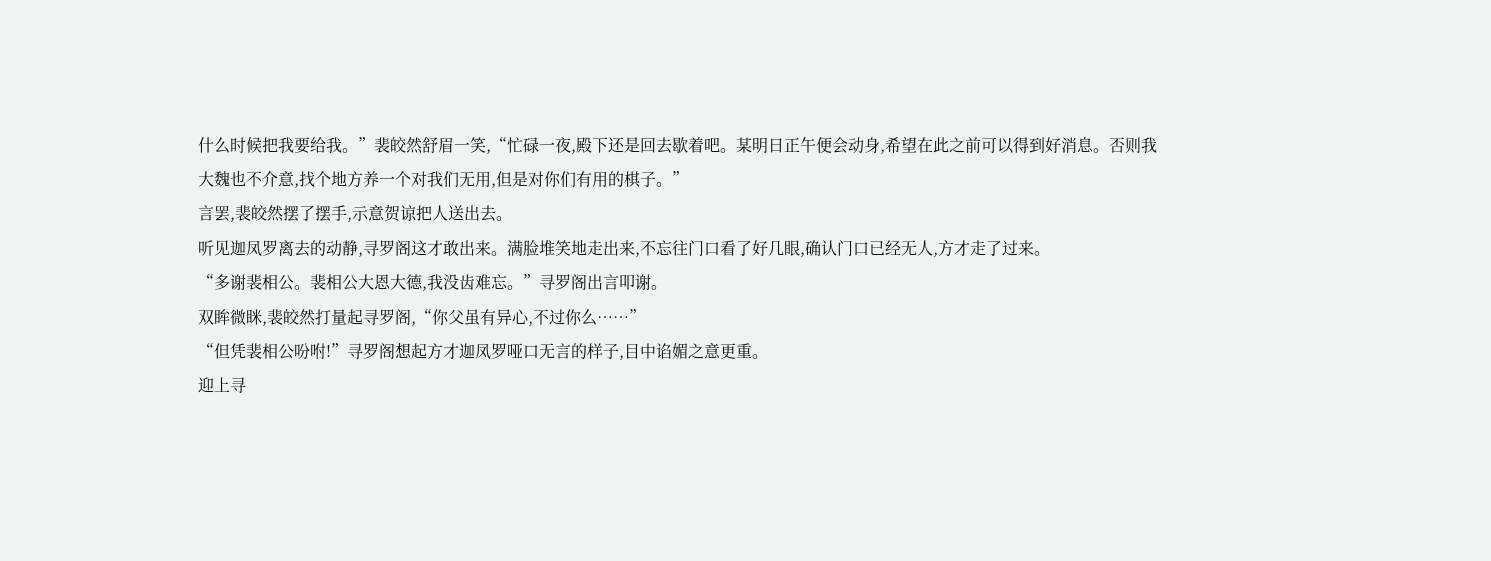什么时候把我要给我。”裴皎然舒眉一笑,“忙碌一夜,殿下还是回去歇着吧。某明日正午便会动身,希望在此之前可以得到好消息。否则我大魏也不介意,找个地方养一个对我们无用,但是对你们有用的棋子。”
言罢,裴皎然摆了摆手,示意贺谅把人送出去。
听见迦凤罗离去的动静,寻罗阁这才敢出来。满脸堆笑地走出来,不忘往门口看了好几眼,确认门口已经无人,方才走了过来。
“多谢裴相公。裴相公大恩大德,我没齿难忘。”寻罗阁出言叩谢。
双眸微眯,裴皎然打量起寻罗阁,“你父虽有异心,不过你么……”
“但凭裴相公吩咐!”寻罗阁想起方才迦凤罗哑口无言的样子,目中谄媚之意更重。
迎上寻